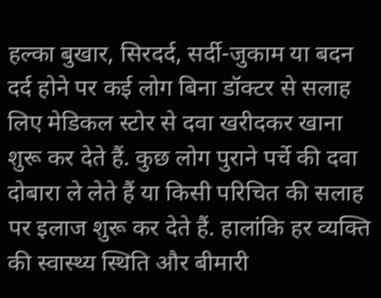हल्का बुखार, सिरदर्द, सर्दी-जुकाम या बदन दर्द होने पर कई लोग बिना डॉक्टर से सलाह लिए मेडिकल स्टोर से दवा खरीदकर खाना शुरू कर देते हैं. कुछ लोग पुराने पर्चे की दवा दोबारा ले लेते हैं या किसी परिचित की सलाह पर इलाज शुरू कर देते हैं. हालांकि हर व्यक्ति की स्वास्थ्य स्थिति और बीमारी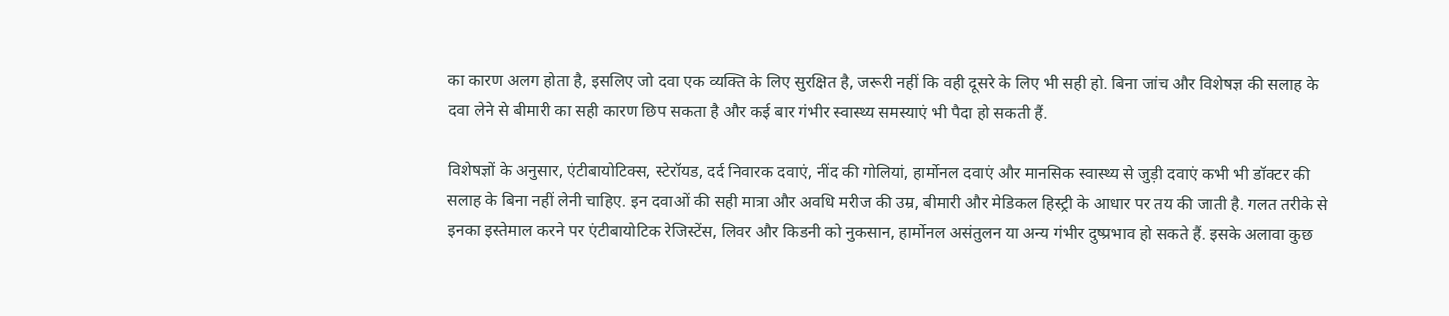का कारण अलग होता है, इसलिए जो दवा एक व्यक्ति के लिए सुरक्षित है, जरूरी नहीं कि वही दूसरे के लिए भी सही हो. बिना जांच और विशेषज्ञ की सलाह के दवा लेने से बीमारी का सही कारण छिप सकता है और कई बार गंभीर स्वास्थ्य समस्याएं भी पैदा हो सकती हैं.

विशेषज्ञों के अनुसार, एंटीबायोटिक्स, स्टेरॉयड, दर्द निवारक दवाएं, नींद की गोलियां, हार्मोनल दवाएं और मानसिक स्वास्थ्य से जुड़ी दवाएं कभी भी डॉक्टर की सलाह के बिना नहीं लेनी चाहिए. इन दवाओं की सही मात्रा और अवधि मरीज की उम्र, बीमारी और मेडिकल हिस्ट्री के आधार पर तय की जाती है. गलत तरीके से इनका इस्तेमाल करने पर एंटीबायोटिक रेजिस्टेंस, लिवर और किडनी को नुकसान, हार्मोनल असंतुलन या अन्य गंभीर दुष्प्रभाव हो सकते हैं. इसके अलावा कुछ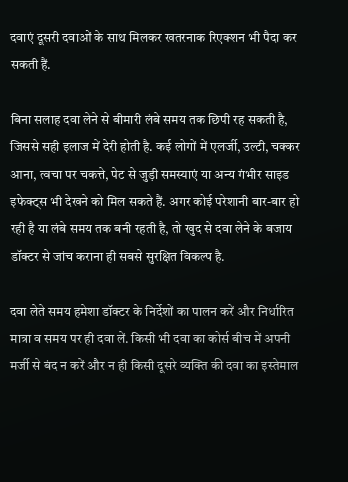दवाएं दूसरी दवाओं के साथ मिलकर खतरनाक रिएक्शन भी पैदा कर सकती हैं.

बिना सलाह दवा लेने से बीमारी लंबे समय तक छिपी रह सकती है, जिससे सही इलाज में देरी होती है. कई लोगों में एलर्जी, उल्टी, चक्कर आना, त्वचा पर चकत्ते, पेट से जुड़ी समस्याएं या अन्य गंभीर साइड इफेक्ट्स भी देखने को मिल सकते हैं. अगर कोई परेशानी बार-बार हो रही है या लंबे समय तक बनी रहती है, तो खुद से दवा लेने के बजाय डॉक्टर से जांच कराना ही सबसे सुरक्षित विकल्प है.

दवा लेते समय हमेशा डॉक्टर के निर्देशों का पालन करें और निर्धारित मात्रा व समय पर ही दवा लें. किसी भी दवा का कोर्स बीच में अपनी मर्जी से बंद न करें और न ही किसी दूसरे व्यक्ति की दवा का इस्तेमाल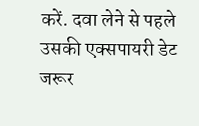करें. दवा लेने से पहले उसकी एक्सपायरी डेट जरूर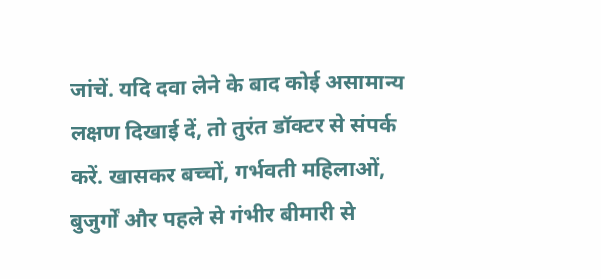जांचें. यदि दवा लेने के बाद कोई असामान्य लक्षण दिखाई दें, तो तुरंत डॉक्टर से संपर्क करें. खासकर बच्चों, गर्भवती महिलाओं, बुजुर्गों और पहले से गंभीर बीमारी से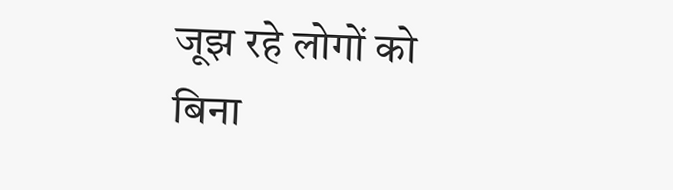जूझ रहे लोगों को बिना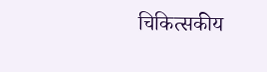चिकित्सकीय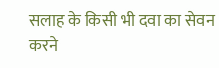सलाह के किसी भी दवा का सेवन करने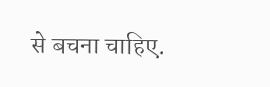से बचना चाहिए.